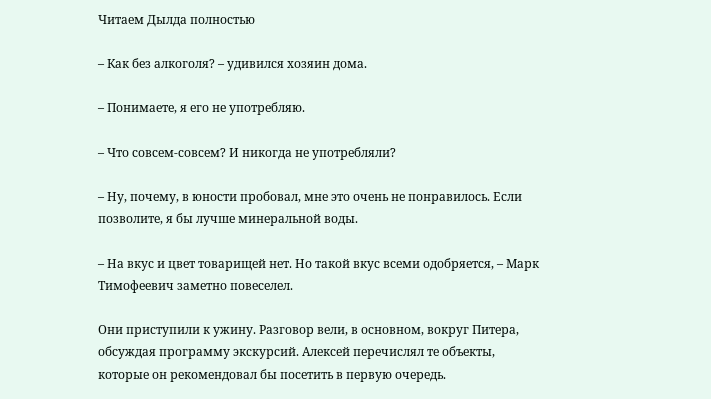Читаем Дылда полностью

– Как без алкоголя? – удивился хозяин дома.

– Понимаете, я его не употребляю.

– Что совсем-совсем? И никогда не употребляли?

– Ну, почему, в юности пробовал, мне это очень не понравилось. Если позволите, я бы лучше минеральной воды.

– На вкус и цвет товарищей нет. Но такой вкус всеми одобряется, – Марк Тимофеевич заметно повеселел.

Они приступили к ужину. Разговор вели, в основном, вокруг Питера, обсуждая программу экскурсий. Алексей перечислял те объекты, которые он рекомендовал бы посетить в первую очередь.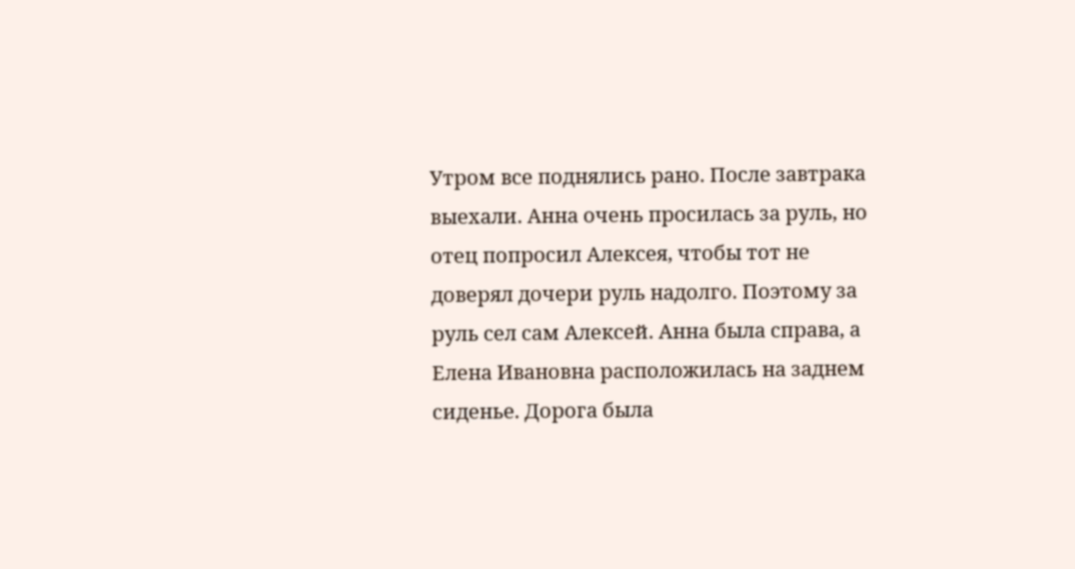Утром все поднялись рано. После завтрака выехали. Анна очень просилась за руль, но отец попросил Алексея, чтобы тот не доверял дочери руль надолго. Поэтому за руль сел сам Алексей. Анна была справа, а Елена Ивановна расположилась на заднем сиденье. Дорога была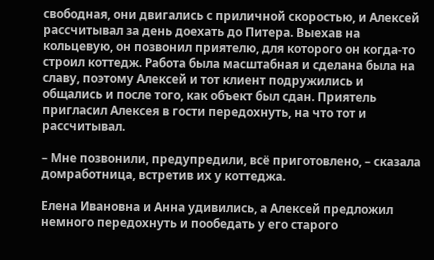свободная, они двигались с приличной скоростью, и Алексей рассчитывал за день доехать до Питера. Выехав на кольцевую, он позвонил приятелю, для которого он когда-то строил коттедж. Работа была масштабная и сделана была на славу, поэтому Алексей и тот клиент подружились и общались и после того, как объект был сдан. Приятель пригласил Алексея в гости передохнуть, на что тот и рассчитывал.

– Мне позвонили, предупредили, всё приготовлено, – сказала домработница, встретив их у коттеджа.

Елена Ивановна и Анна удивились, а Алексей предложил немного передохнуть и пообедать у его старого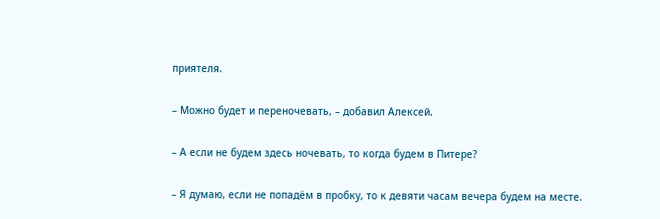приятеля.

– Можно будет и переночевать, – добавил Алексей.

– А если не будем здесь ночевать, то когда будем в Питере?

– Я думаю, если не попадём в пробку, то к девяти часам вечера будем на месте.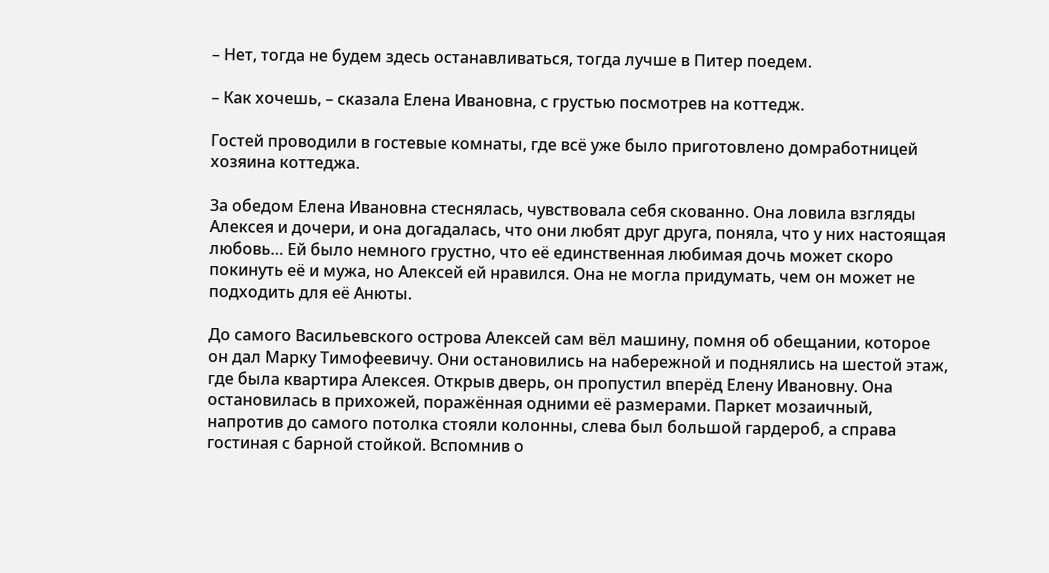– Нет, тогда не будем здесь останавливаться, тогда лучше в Питер поедем.

– Как хочешь, – сказала Елена Ивановна, с грустью посмотрев на коттедж.

Гостей проводили в гостевые комнаты, где всё уже было приготовлено домработницей хозяина коттеджа.

За обедом Елена Ивановна стеснялась, чувствовала себя скованно. Она ловила взгляды Алексея и дочери, и она догадалась, что они любят друг друга, поняла, что у них настоящая любовь… Ей было немного грустно, что её единственная любимая дочь может скоро покинуть её и мужа, но Алексей ей нравился. Она не могла придумать, чем он может не подходить для её Анюты.

До самого Васильевского острова Алексей сам вёл машину, помня об обещании, которое он дал Марку Тимофеевичу. Они остановились на набережной и поднялись на шестой этаж, где была квартира Алексея. Открыв дверь, он пропустил вперёд Елену Ивановну. Она остановилась в прихожей, поражённая одними её размерами. Паркет мозаичный, напротив до самого потолка стояли колонны, слева был большой гардероб, а справа гостиная с барной стойкой. Вспомнив о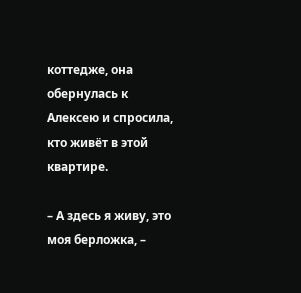коттедже, она обернулась к Алексею и спросила, кто живёт в этой квартире.

– А здесь я живу, это моя берложка, –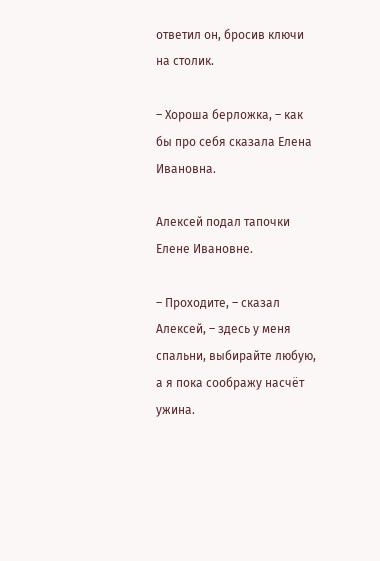ответил он, бросив ключи на столик.

– Хороша берложка, – как бы про себя сказала Елена Ивановна.

Алексей подал тапочки Елене Ивановне.

– Проходите, – сказал Алексей, – здесь у меня спальни, выбирайте любую, а я пока соображу насчёт ужина.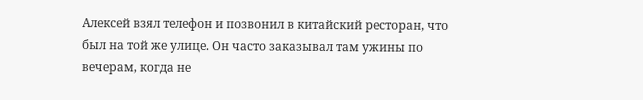Алексей взял телефон и позвонил в китайский ресторан, что был на той же улице. Он часто заказывал там ужины по вечерам, когда не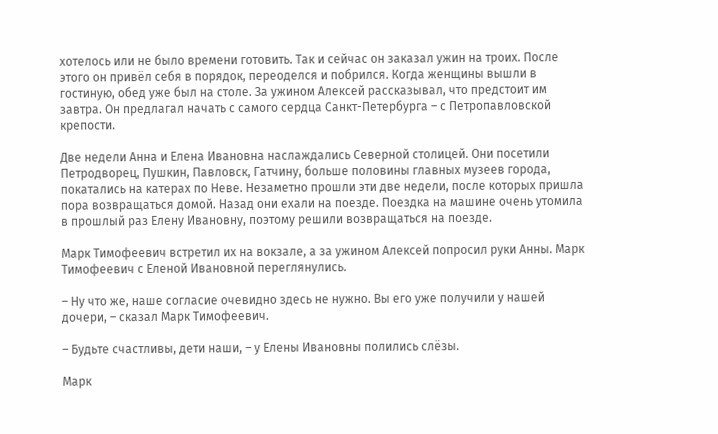хотелось или не было времени готовить. Так и сейчас он заказал ужин на троих. После этого он привёл себя в порядок, переоделся и побрился. Когда женщины вышли в гостиную, обед уже был на столе. За ужином Алексей рассказывал, что предстоит им завтра. Он предлагал начать с самого сердца Санкт-Петербурга – с Петропавловской крепости.

Две недели Анна и Елена Ивановна наслаждались Северной столицей. Они посетили Петродворец, Пушкин, Павловск, Гатчину, больше половины главных музеев города, покатались на катерах по Неве. Незаметно прошли эти две недели, после которых пришла пора возвращаться домой. Назад они ехали на поезде. Поездка на машине очень утомила в прошлый раз Елену Ивановну, поэтому решили возвращаться на поезде.

Марк Тимофеевич встретил их на вокзале, а за ужином Алексей попросил руки Анны. Марк Тимофеевич с Еленой Ивановной переглянулись.

– Ну что же, наше согласие очевидно здесь не нужно. Вы его уже получили у нашей дочери, – сказал Марк Тимофеевич.

– Будьте счастливы, дети наши, – у Елены Ивановны полились слёзы.

Марк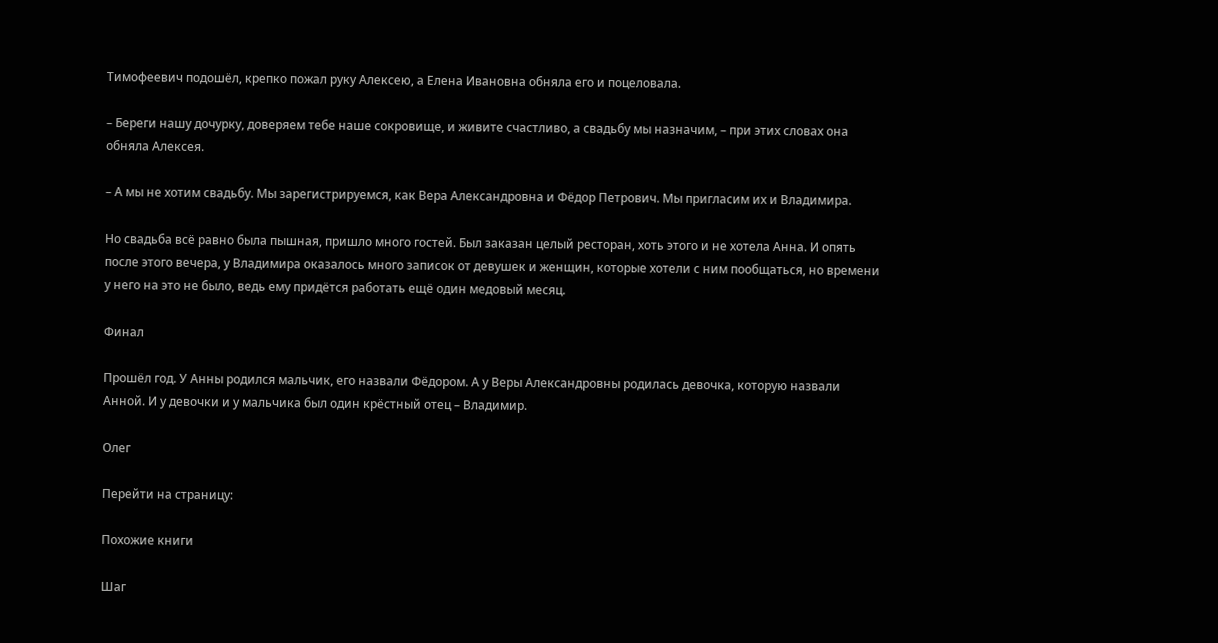Тимофеевич подошёл, крепко пожал руку Алексею, а Елена Ивановна обняла его и поцеловала.

– Береги нашу дочурку, доверяем тебе наше сокровище, и живите счастливо, а свадьбу мы назначим, – при этих словах она обняла Алексея.

– А мы не хотим свадьбу. Мы зарегистрируемся, как Вера Александровна и Фёдор Петрович. Мы пригласим их и Владимира.

Но свадьба всё равно была пышная, пришло много гостей. Был заказан целый ресторан, хоть этого и не хотела Анна. И опять после этого вечера, у Владимира оказалось много записок от девушек и женщин, которые хотели с ним пообщаться, но времени у него на это не было, ведь ему придётся работать ещё один медовый месяц.

Финал

Прошёл год. У Анны родился мальчик, его назвали Фёдором. А у Веры Александровны родилась девочка, которую назвали Анной. И у девочки и у мальчика был один крёстный отец – Владимир.

Олег

Перейти на страницу:

Похожие книги

Шаг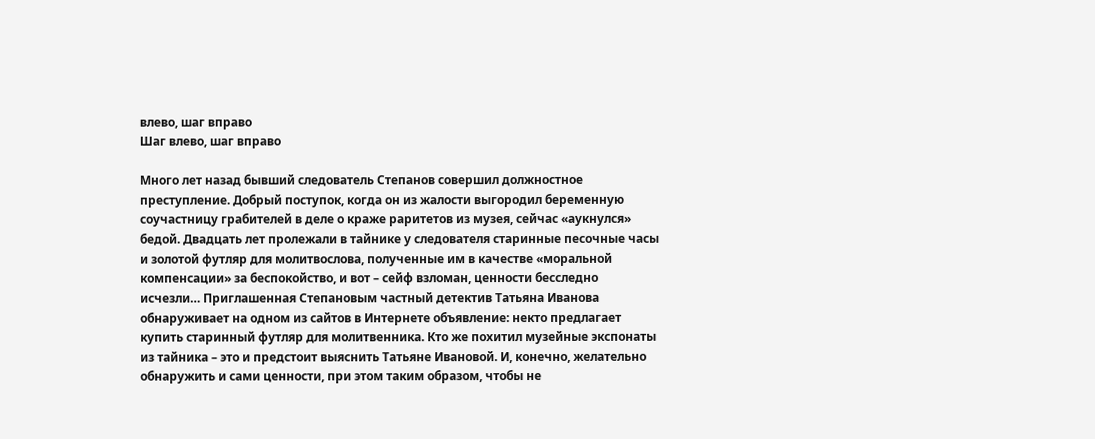влево, шаг вправо
Шаг влево, шаг вправо

Много лет назад бывший следователь Степанов совершил должностное преступление. Добрый поступок, когда он из жалости выгородил беременную соучастницу грабителей в деле о краже раритетов из музея, сейчас «аукнулся» бедой. Двадцать лет пролежали в тайнике у следователя старинные песочные часы и золотой футляр для молитвослова, полученные им в качестве «моральной компенсации» за беспокойство, и вот – сейф взломан, ценности бесследно исчезли… Приглашенная Степановым частный детектив Татьяна Иванова обнаруживает на одном из сайтов в Интернете объявление: некто предлагает купить старинный футляр для молитвенника. Кто же похитил музейные экспонаты из тайника – это и предстоит выяснить Татьяне Ивановой. И, конечно, желательно обнаружить и сами ценности, при этом таким образом, чтобы не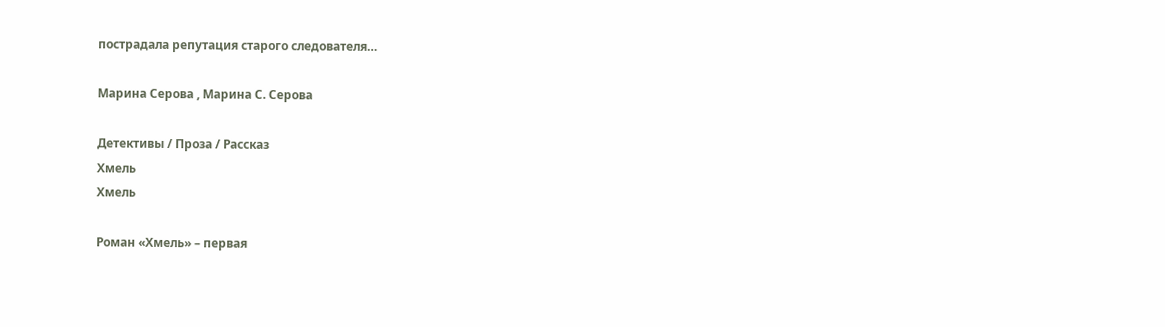пострадала репутация старого следователя…

Марина Серова , Марина С. Серова

Детективы / Проза / Рассказ
Хмель
Хмель

Роман «Хмель» – первая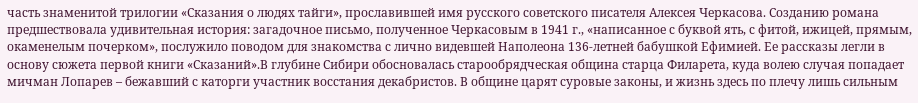часть знаменитой трилогии «Сказания о людях тайги», прославившей имя русского советского писателя Алексея Черкасова. Созданию романа предшествовала удивительная история: загадочное письмо, полученное Черкасовым в 1941 г., «написанное с буквой ять, с фитой, ижицей, прямым, окаменелым почерком», послужило поводом для знакомства с лично видевшей Наполеона 136-летней бабушкой Ефимией. Ее рассказы легли в основу сюжета первой книги «Сказаний».В глубине Сибири обосновалась старообрядческая община старца Филарета, куда волею случая попадает мичман Лопарев – бежавший с каторги участник восстания декабристов. В общине царят суровые законы, и жизнь здесь по плечу лишь сильным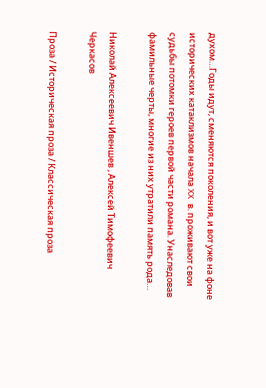духом…Годы идут, сменяются поколения, и вот уже на фоне исторических катаклизмов начала XX в. проживают свои судьбы потомки героев первой части романа. Унаследовав фамильные черты, многие из них утратили память рода…

Николай Алексеевич Ивеншев , Алексей Тимофеевич Черкасов

Проза / Историческая проза / Классическая проза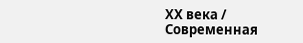ХX века / Современная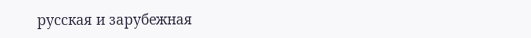русская и зарубежная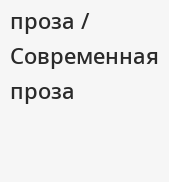проза / Современная проза